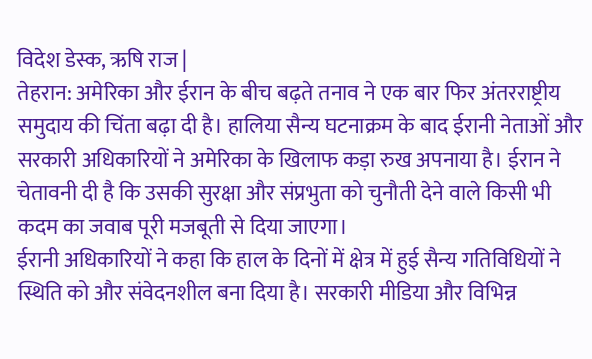विदेश डेस्क, ऋषि राज |
तेहरान: अमेरिका और ईरान के बीच बढ़ते तनाव ने एक बार फिर अंतरराष्ट्रीय समुदाय की चिंता बढ़ा दी है। हालिया सैन्य घटनाक्रम के बाद ईरानी नेताओं और सरकारी अधिकारियों ने अमेरिका के खिलाफ कड़ा रुख अपनाया है। ईरान ने चेतावनी दी है कि उसकी सुरक्षा और संप्रभुता को चुनौती देने वाले किसी भी कदम का जवाब पूरी मजबूती से दिया जाएगा।
ईरानी अधिकारियों ने कहा कि हाल के दिनों में क्षेत्र में हुई सैन्य गतिविधियों ने स्थिति को और संवेदनशील बना दिया है। सरकारी मीडिया और विभिन्न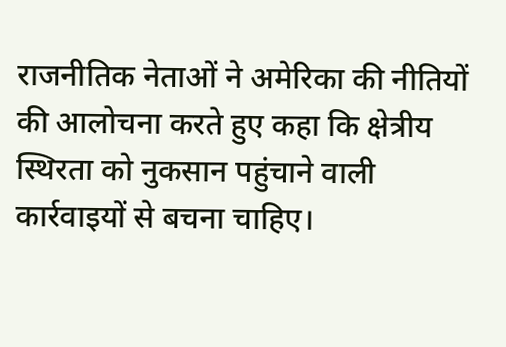राजनीतिक नेताओं ने अमेरिका की नीतियों की आलोचना करते हुए कहा कि क्षेत्रीय स्थिरता को नुकसान पहुंचाने वाली कार्रवाइयों से बचना चाहिए।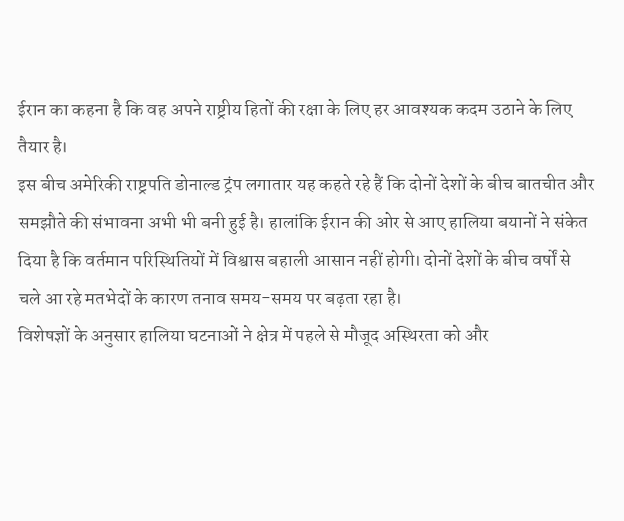ईरान का कहना है कि वह अपने राष्ट्रीय हितों की रक्षा के लिए हर आवश्यक कदम उठाने के लिए तैयार है।
इस बीच अमेरिकी राष्ट्रपति डोनाल्ड ट्रंप लगातार यह कहते रहे हैं कि दोनों देशों के बीच बातचीत और समझौते की संभावना अभी भी बनी हुई है। हालांकि ईरान की ओर से आए हालिया बयानों ने संकेत दिया है कि वर्तमान परिस्थितियों में विश्वास बहाली आसान नहीं होगी। दोनों देशों के बीच वर्षों से चले आ रहे मतभेदों के कारण तनाव समय-समय पर बढ़ता रहा है।
विशेषज्ञों के अनुसार हालिया घटनाओं ने क्षेत्र में पहले से मौजूद अस्थिरता को और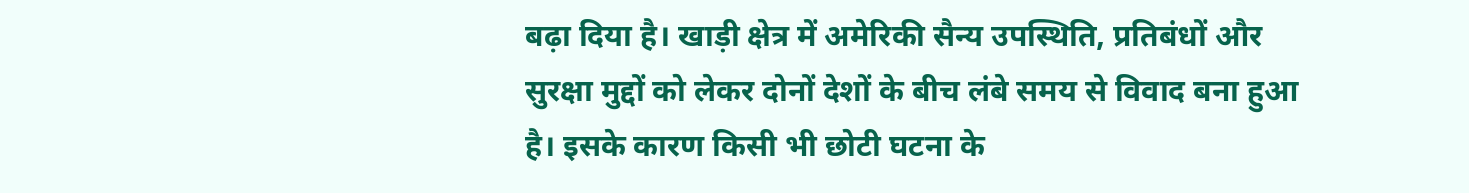बढ़ा दिया है। खाड़ी क्षेत्र में अमेरिकी सैन्य उपस्थिति, प्रतिबंधों और सुरक्षा मुद्दों को लेकर दोनों देशों के बीच लंबे समय से विवाद बना हुआ है। इसके कारण किसी भी छोटी घटना के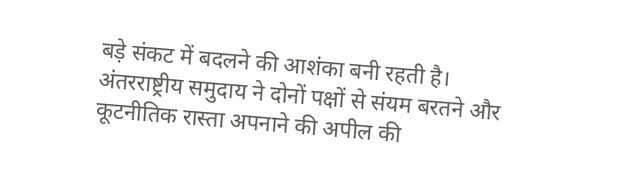बड़े संकट में बदलने की आशंका बनी रहती है।
अंतरराष्ट्रीय समुदाय ने दोनों पक्षों से संयम बरतने और कूटनीतिक रास्ता अपनाने की अपील की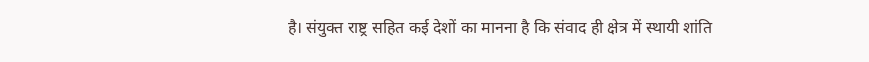है। संयुक्त राष्ट्र सहित कई देशों का मानना है कि संवाद ही क्षेत्र में स्थायी शांति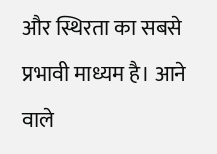और स्थिरता का सबसे प्रभावी माध्यम है। आने वाले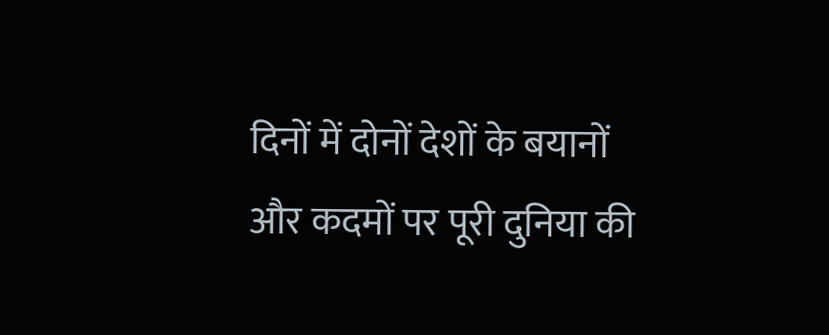दिनों में दोनों देशों के बयानों और कदमों पर पूरी दुनिया की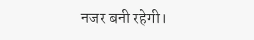नजर बनी रहेगी।